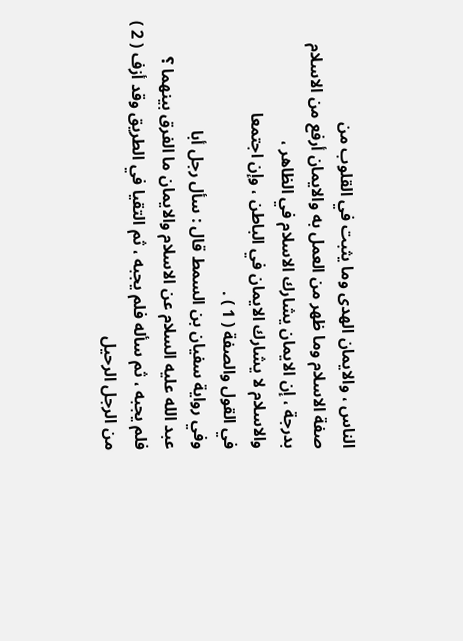الناس ، والايمان الهدى وما يثبت في القلوب من
صفة الاسلام وما ظهر من العمل به والايمان أرفع من الاسلام
بدرجة ، إن الايمان يشارك الاسلام في الظاهر ،
والاسلام لا يشارك الايمان في الباطن ، وإن اجتمعا
في القول والصفة ( 1 ) .
وفي رواية سفيان بن السمط قال : سأل رجل أبا
عبد الله عليه السلام عن الاسلام والايمان ما الفرق بينهما ؟
فلم يجبه ، ثم سأله فلم يجبه ، ثم التقيا في الطريق وقد أزف ( 2 )
من الرجل الرحيل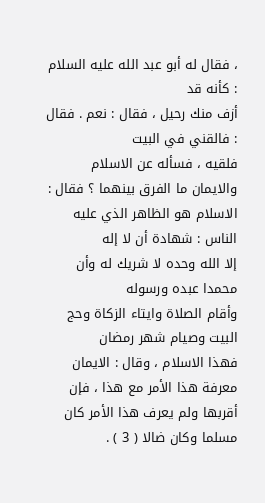، فقال له أبو عبد الله عليه السلام : كأنه قد
أزف منك رحيل ، فقال : نعم . فقال : فالقني في البيت
فلقيه ، فسأله عن الاسلام والايمان ما الفرق بينهما ؟ فقال :
الاسلام هو الظاهر الذي عليه الناس : شهادة أن لا إله
إلا الله وحده لا شريك له وأن محمدا عبده ورسوله
وأقام الصلاة وايتاء الزكاة وحج البيت وصيام شهر رمضان
فهذا الاسلام ، وقال : الايمان معرفة هذا الأمر مع هذا ، فإن
أقربها ولم يعرف هذا الأمر كان مسلما وكان ضالا ( 3 ) .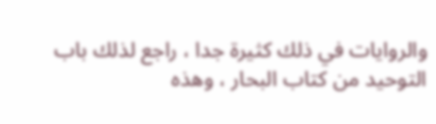والروايات في ذلك كثيرة جدا ، راجع لذلك باب
التوحيد من كتاب البحار ، وهذه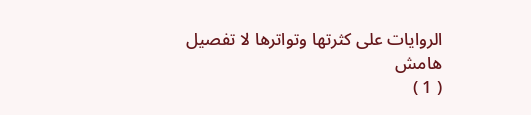الروايات على كثرتها وتواترها لا تفصيل
هامش
( 1 )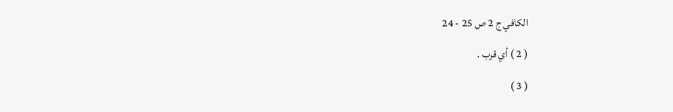الكافي ج 2 ص 25 - 24
( 2 ) أي قرب .
( 3 )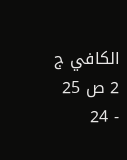الكافي ج 2 ص 25 - 24